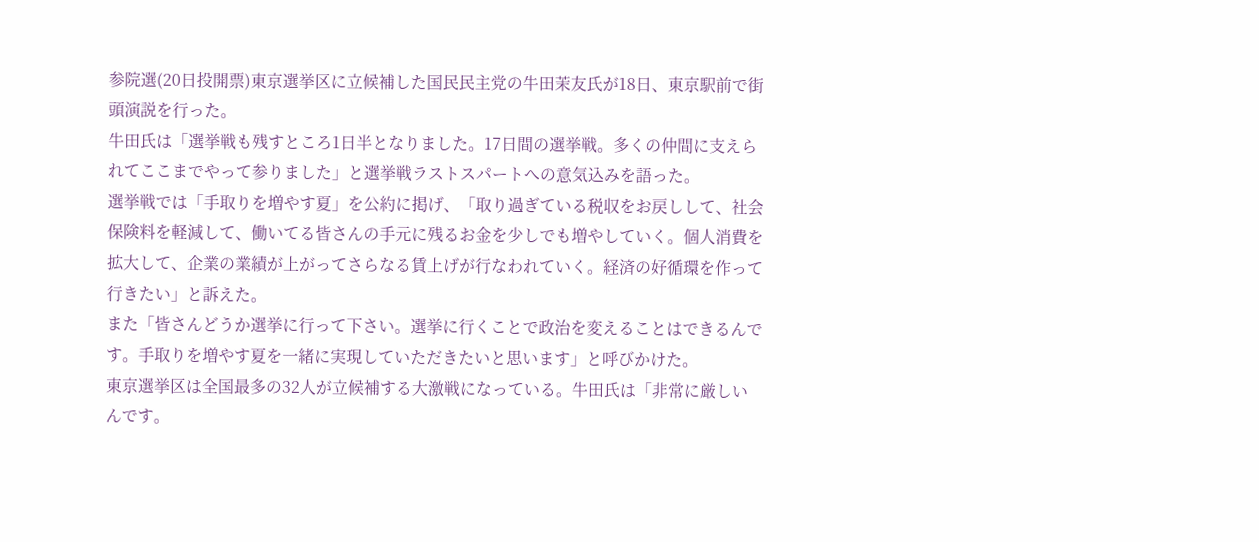参院選(20日投開票)東京選挙区に立候補した国民民主党の牛田茉友氏が18日、東京駅前で街頭演説を行った。
牛田氏は「選挙戦も残すところ1日半となりました。17日間の選挙戦。多くの仲間に支えられてここまでやって参りました」と選挙戦ラストスパートへの意気込みを語った。
選挙戦では「手取りを増やす夏」を公約に掲げ、「取り過ぎている税収をお戻しして、社会保険料を軽減して、働いてる皆さんの手元に残るお金を少しでも増やしていく。個人消費を拡大して、企業の業績が上がってさらなる賃上げが行なわれていく。経済の好循環を作って行きたい」と訴えた。
また「皆さんどうか選挙に行って下さい。選挙に行くことで政治を変えることはできるんです。手取りを増やす夏を一緒に実現していただきたいと思います」と呼びかけた。
東京選挙区は全国最多の32人が立候補する大激戦になっている。牛田氏は「非常に厳しいんです。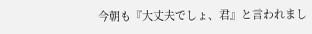今朝も『大丈夫でしょ、君』と言われまし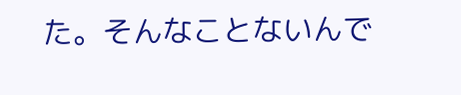た。そんなことないんで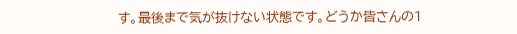す。最後まで気が抜けない状態です。どうか皆さんの1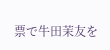票で牛田茉友を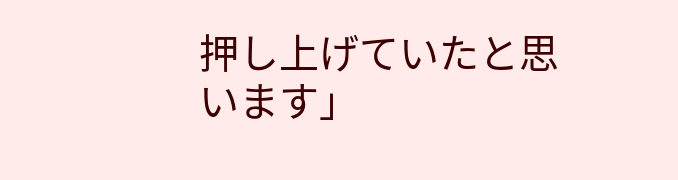押し上げていたと思います」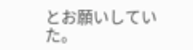とお願いしていた。